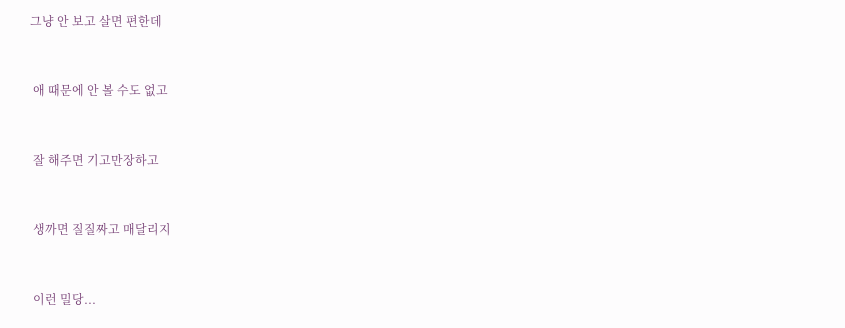그냥 안 보고 살면 편한데


 애 때문에 안 볼 수도 없고


 잘 해주면 기고만장하고


 생까면 질질짜고 매달리지


 이런 밀당...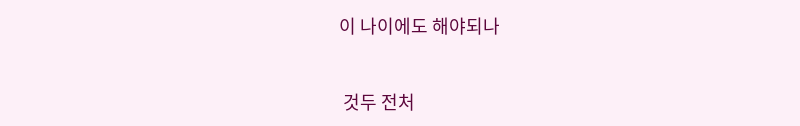이 나이에도 해야되나


 것두 전처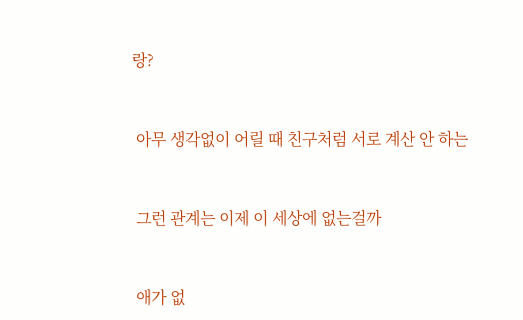랑?


 아무 생각없이 어릴 때 친구처럼 서로 계산 안 하는


 그런 관계는 이제 이 세상에 없는걸까


 애가 없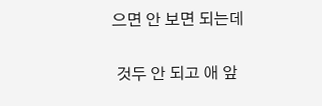으면 안 보면 되는데


 것두 안 되고 애 앞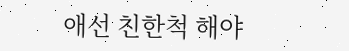애선 친한척 해야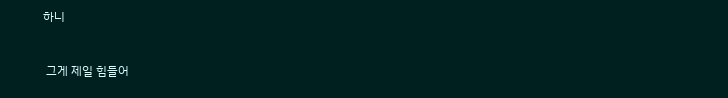하니


 그게 제일 힘들어